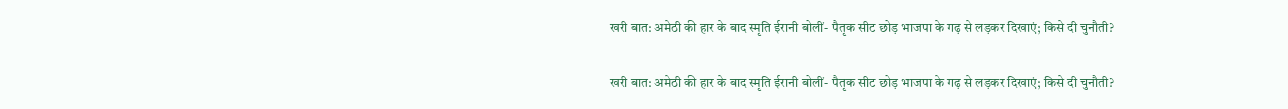खरी बात: अमेठी की हार के बाद स्मृति ईरानी बोलीं- पैतृक सीट छोड़ भाजपा के गढ़ से लड़कर दिखाएं; किसे दी चुनौती?

खरी बात: अमेठी की हार के बाद स्मृति ईरानी बोलीं- पैतृक सीट छोड़ भाजपा के गढ़ से लड़कर दिखाएं; किसे दी चुनौती?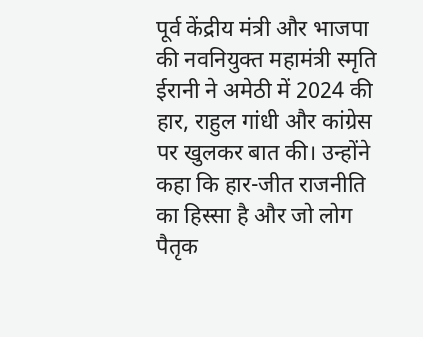पूर्व केंद्रीय मंत्री और भाजपा की नवनियुक्त महामंत्री स्मृति ईरानी ने अमेठी में 2024 की हार, राहुल गांधी और कांग्रेस पर खुलकर बात की। उन्होंने कहा कि हार-जीत राजनीति का हिस्सा है और जो लोग पैतृक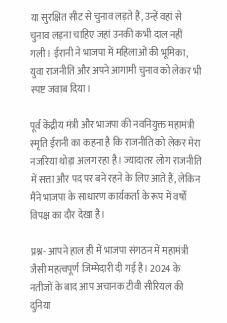या सुरक्षित सीट से चुनाव लड़ते हैं, उन्हें वहां से चुनाव लड़ना चाहिए जहां उनकी कभी दाल नहीं गली। ईरानी ने भाजपा में महिलाओं की भूमिका, युवा राजनीति और अपने आगामी चुनाव को लेकर भी स्पष्ट जवाब दिया।

पूर्व केंद्रीय मंत्री और भाजपा की नवनियुक्त महामंत्री स्मृति ईरानी का कहना है कि राजनीति को लेकर मेरा नजरिया थोड़ा अलग रहा है। ज्यादातर लोग राजनीति में सत्ता और पद पर बने रहने के लिए आते हैं, लेकिन मैंने भाजपा के साधारण कार्यकर्ता के रूप में वर्षों विपक्ष का दौर देखा है।

प्रश्न- आपने हाल ही में भाजपा संगठन में महामंत्री जैसी महत्वपूर्ण जिम्मेदारी दी गई है। 2024 के नतीजों के बाद आप अचानक टीवी सीरियल की दुनिया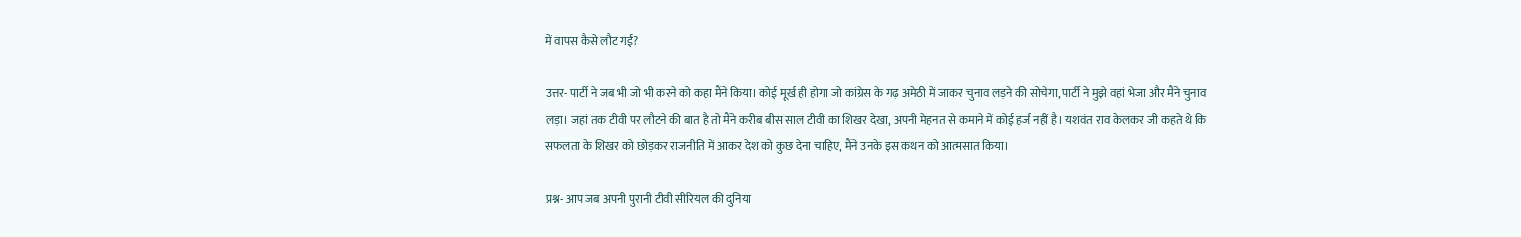में वापस कैसे लौट गईं?

उत्तर- पार्टी ने जब भी जो भी करने को कहा मैंने किया। कोई मूर्ख ही होगा जो कांग्रेस के गढ़ अमेठी में जाकर चुनाव लड़ने की सोचेगा, पार्टी ने मुझे वहां भेजा और मैंने चुनाव लड़ा। जहां तक टीवी पर लौटने की बात है तो मैंने करीब बीस साल टीवी का शिखर देखा, अपनी मेहनत से कमाने में कोई हर्ज नहीं है। यशवंत राव केलकर जी कहते थे कि सफलता के शिखर को छोड़कर राजनीति में आकर देश को कुछ देना चाहिए, मैंने उनके इस कथन को आत्मसात किया।

प्रश्न- आप जब अपनी पुरानी टीवी सीरियल की दुनिया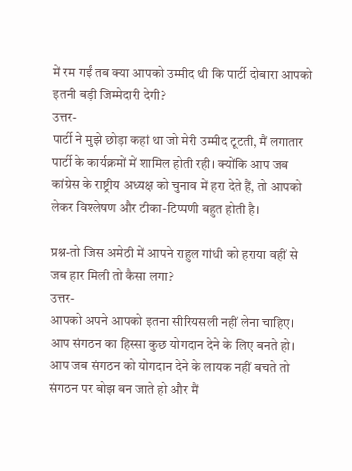में रम गईं तब क्या आपको उम्मीद थी कि पार्टी दोबारा आपको इतनी बड़ी जिम्मेदारी देगी?
उत्तर-
पार्टी ने मुझे छोड़ा कहां था जो मेरी उम्मीद टूटती, मैं लगातार पार्टी के कार्यक्रमों में शामिल होती रही। क्योंकि आप जब कांग्रेस के राष्ट्रीय अध्यक्ष को चुनाव में हरा देते हैं, तो आपको लेकर विश्लेषण और टीका-टिप्पणी बहुत होती है।

प्रश्न-तो जिस अमेठी में आपने राहुल गांधी को हराया वहीं से जब हार मिली तो कैसा लगा?
उत्तर-
आपको अपने आपको इतना सीरियसली नहीं लेना चाहिए। आप संगठन का हिस्सा कुछ योगदान देने के लिए बनते हो। आप जब संगठन को योगदान देने के लायक नहीं बचते तो संगठन पर बोझ बन जाते हो और मैं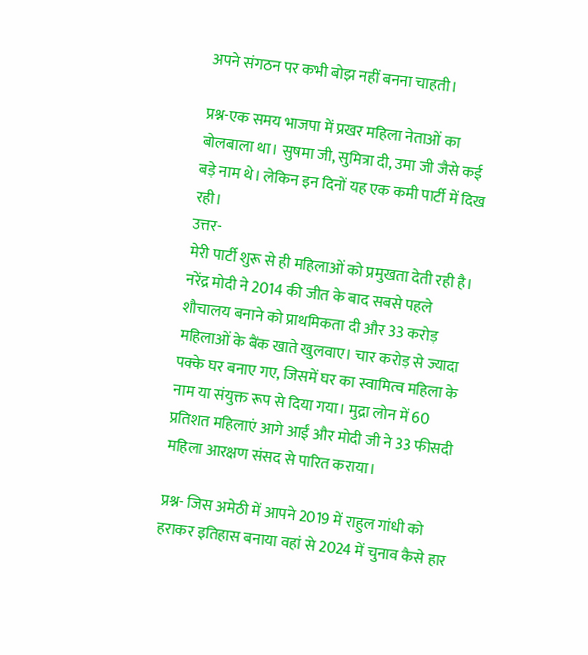अपने संगठन पर कभी बोझ नहीं बनना चाहती।

प्रश्न-एक समय भाजपा में प्रखर महिला नेताओं का बोलबाला था। सुषमा जी, सुमित्रा दी, उमा जी जैसे कई बड़े नाम थे। लेकिन इन दिनों यह एक कमी पार्टी में दिख रही।
उत्तर-
मेरी पार्टी शुरू से ही महिलाओं को प्रमुखता देती रही है। नरेंद्र मोदी ने 2014 की जीत के बाद सबसे पहले शौचालय बनाने को प्राथमिकता दी और 33 करोड़ महिलाओं के बैंक खाते खुलवाए। चार करोड़ से ज्यादा पक्के घर बनाए गए, जिसमें घर का स्वामित्व महिला के नाम या संयुक्त रूप से दिया गया। मुद्रा लोन में 60 प्रतिशत महिलाएं आगे आईं और मोदी जी ने 33 फीसदी महिला आरक्षण संसद से पारित कराया।

प्रश्न- जिस अमेठी में आपने 2019 में राहुल गांधी को हराकर इतिहास बनाया वहां से 2024 में चुनाव कैसे हार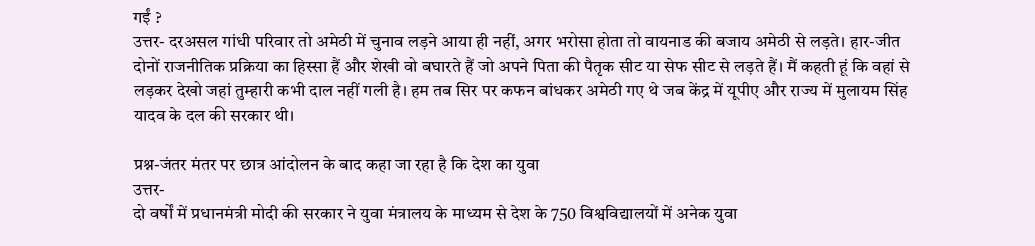गईं ?
उत्तर- दरअसल गांधी परिवार तो अमेठी में चुनाव लड़ने आया ही नहीं, अगर भरोसा होता तो वायनाड की बजाय अमेठी से लड़ते। हार-जीत दोनों राजनीतिक प्रक्रिया का हिस्सा हैं और शेखी वो बघारते हैं जो अपने पिता की पैतृक सीट या सेफ सीट से लड़ते हैं। मैं कहती हूं कि वहां से लड़कर देखो जहां तुम्हारी कभी दाल नहीं गली है। हम तब सिर पर कफन बांधकर अमेठी गए थे जब केंद्र में यूपीए और राज्य में मुलायम सिंह यादव के दल की सरकार थी।

प्रश्न-जंतर मंतर पर छात्र आंदोलन के बाद कहा जा रहा है कि देश का युवा
उत्तर-
दो वर्षों में प्रधानमंत्री मोदी की सरकार ने युवा मंत्रालय के माध्यम से देश के 750 विश्वविद्यालयों में अनेक युवा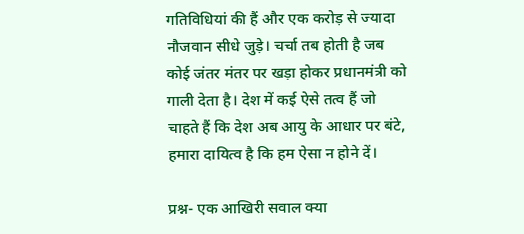गतिविधियां की हैं और एक करोड़ से ज्यादा नौजवान सीधे जुड़े। चर्चा तब होती है जब कोई जंतर मंतर पर खड़ा होकर प्रधानमंत्री को गाली देता है। देश में कई ऐसे तत्व हैं जो चाहते हैं कि देश अब आयु के आधार पर बंटे, हमारा दायित्व है कि हम ऐसा न होने दें।

प्रश्न- एक आखिरी सवाल क्या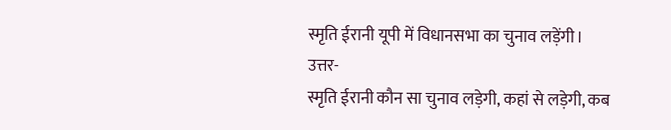स्मृति ईरानी यूपी में विधानसभा का चुनाव लड़ेंगी।
उत्तर-
स्मृति ईरानी कौन सा चुनाव लड़ेगी, कहां से लड़ेगी, कब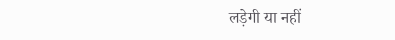लड़ेगी या नहीं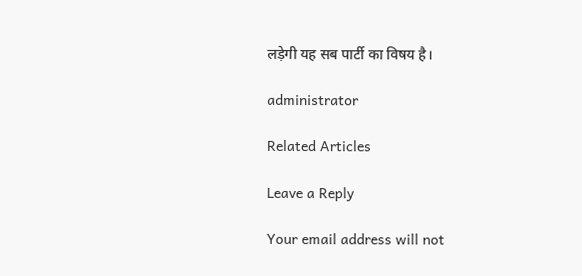लड़ेगी यह सब पार्टी का विषय है।

administrator

Related Articles

Leave a Reply

Your email address will not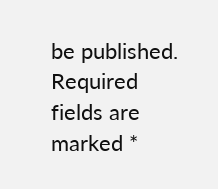be published. Required fields are marked *